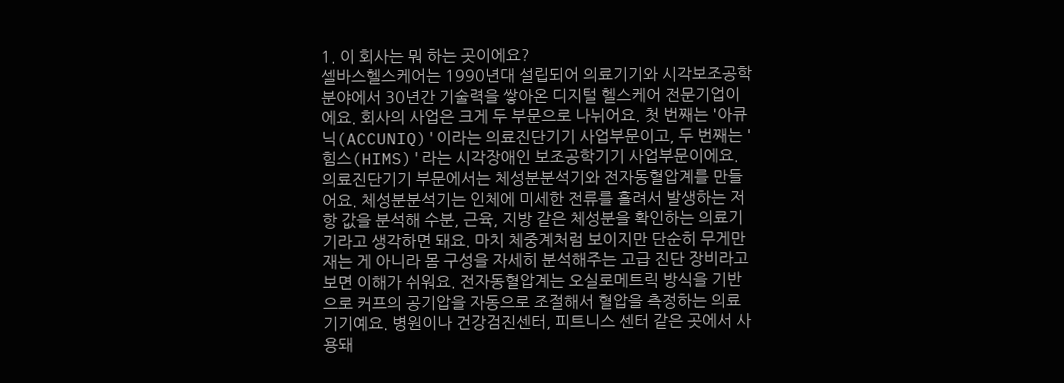1. 이 회사는 뭐 하는 곳이에요?
셀바스헬스케어는 1990년대 설립되어 의료기기와 시각보조공학 분야에서 30년간 기술력을 쌓아온 디지털 헬스케어 전문기업이에요. 회사의 사업은 크게 두 부문으로 나뉘어요. 첫 번째는 '아큐닉(ACCUNIQ)'이라는 의료진단기기 사업부문이고, 두 번째는 '힘스(HIMS)'라는 시각장애인 보조공학기기 사업부문이에요. 의료진단기기 부문에서는 체성분분석기와 전자동혈압계를 만들어요. 체성분분석기는 인체에 미세한 전류를 흘려서 발생하는 저항 값을 분석해 수분, 근육, 지방 같은 체성분을 확인하는 의료기기라고 생각하면 돼요. 마치 체중계처럼 보이지만 단순히 무게만 재는 게 아니라 몸 구성을 자세히 분석해주는 고급 진단 장비라고 보면 이해가 쉬워요. 전자동혈압계는 오실로메트릭 방식을 기반으로 커프의 공기압을 자동으로 조절해서 혈압을 측정하는 의료기기예요. 병원이나 건강검진센터, 피트니스 센터 같은 곳에서 사용돼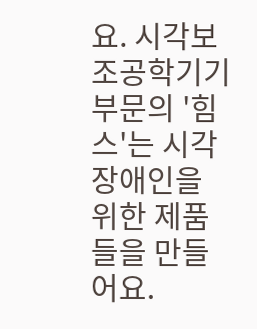요. 시각보조공학기기 부문의 '힘스'는 시각장애인을 위한 제품들을 만들어요.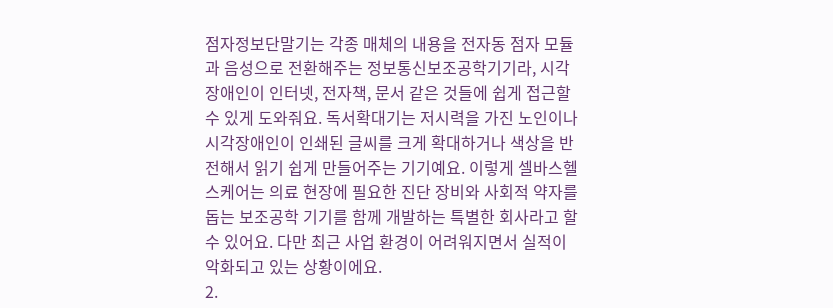점자정보단말기는 각종 매체의 내용을 전자동 점자 모듈과 음성으로 전환해주는 정보통신보조공학기기라, 시각장애인이 인터넷, 전자책, 문서 같은 것들에 쉽게 접근할 수 있게 도와줘요. 독서확대기는 저시력을 가진 노인이나 시각장애인이 인쇄된 글씨를 크게 확대하거나 색상을 반전해서 읽기 쉽게 만들어주는 기기예요. 이렇게 셀바스헬스케어는 의료 현장에 필요한 진단 장비와 사회적 약자를 돕는 보조공학 기기를 함께 개발하는 특별한 회사라고 할 수 있어요. 다만 최근 사업 환경이 어려워지면서 실적이 악화되고 있는 상황이에요.
2.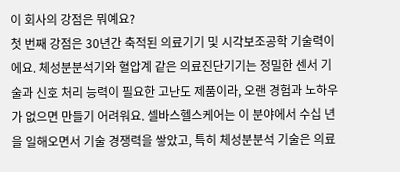이 회사의 강점은 뭐예요?
첫 번째 강점은 30년간 축적된 의료기기 및 시각보조공학 기술력이에요. 체성분분석기와 혈압계 같은 의료진단기기는 정밀한 센서 기술과 신호 처리 능력이 필요한 고난도 제품이라, 오랜 경험과 노하우가 없으면 만들기 어려워요. 셀바스헬스케어는 이 분야에서 수십 년을 일해오면서 기술 경쟁력을 쌓았고, 특히 체성분분석 기술은 의료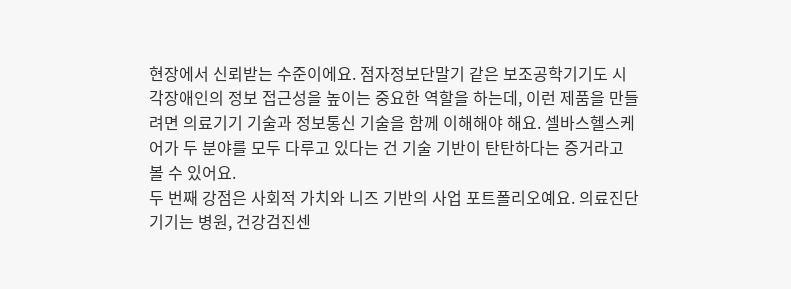현장에서 신뢰받는 수준이에요. 점자정보단말기 같은 보조공학기기도 시각장애인의 정보 접근성을 높이는 중요한 역할을 하는데, 이런 제품을 만들려면 의료기기 기술과 정보통신 기술을 함께 이해해야 해요. 셀바스헬스케어가 두 분야를 모두 다루고 있다는 건 기술 기반이 탄탄하다는 증거라고 볼 수 있어요.
두 번째 강점은 사회적 가치와 니즈 기반의 사업 포트폴리오예요. 의료진단기기는 병원, 건강검진센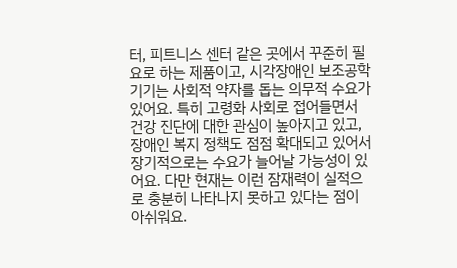터, 피트니스 센터 같은 곳에서 꾸준히 필요로 하는 제품이고, 시각장애인 보조공학기기는 사회적 약자를 돕는 의무적 수요가 있어요. 특히 고령화 사회로 접어들면서 건강 진단에 대한 관심이 높아지고 있고, 장애인 복지 정책도 점점 확대되고 있어서 장기적으로는 수요가 늘어날 가능성이 있어요. 다만 현재는 이런 잠재력이 실적으로 충분히 나타나지 못하고 있다는 점이 아쉬워요.